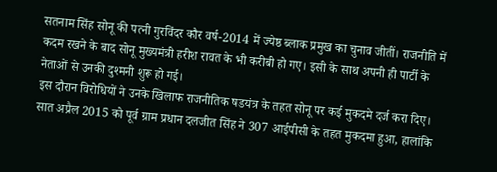सतनाम सिंह सोनू की पत्नी गुरविंदर कौर वर्ष-2014 में ज्येष्ठ ब्लाक प्रमुख का चुनाव जीतीं। राजनीति में कदम रखने के बाद सोनू मुख्यमंत्री हरीश रावत के भी करीबी हो गए। इसी के साथ अपनी ही पार्टी के नेताओं से उनकी दुश्मनी शुरू हो गई।
इस दौरान विरोधियों ने उनके खिलाफ राजनीतिक षडयंत्र के तहत सोनू पर कई मुकदमे दर्ज करा दिए। सात अप्रैल 2015 को पूर्व ग्राम प्रधान दलजीत सिंह ने 307 आईपीसी के तहत मुकदमा हुआ, हालांकि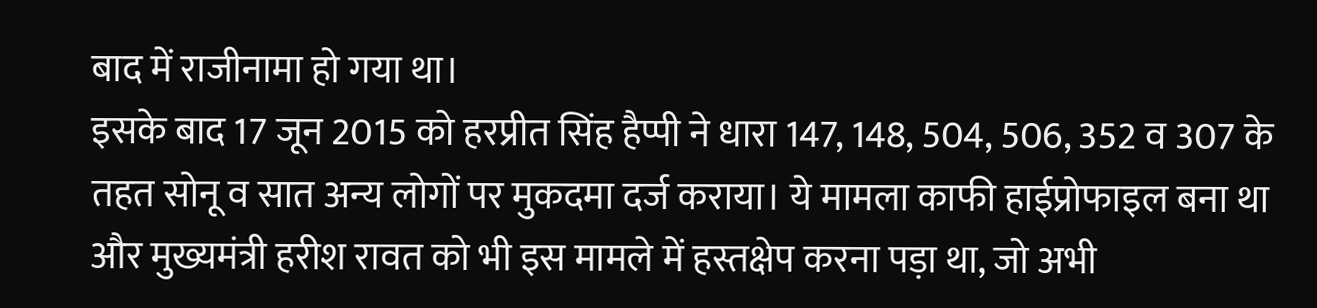बाद में राजीनामा हो गया था।
इसके बाद 17 जून 2015 को हरप्रीत सिंह हैप्पी ने धारा 147, 148, 504, 506, 352 व 307 के तहत सोनू व सात अन्य लोगों पर मुकदमा दर्ज कराया। ये मामला काफी हाईप्रोफाइल बना था और मुख्यमंत्री हरीश रावत को भी इस मामले में हस्तक्षेप करना पड़ा था, जो अभी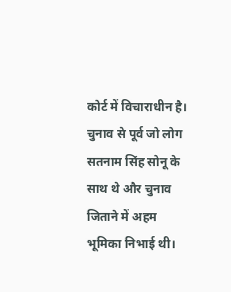कोर्ट में विचाराधीन है।
चुनाव से पूर्व जो लोग सतनाम सिंह सोनू के साथ थे और चुनाव जिताने में अहम भूमिका निभाई थी।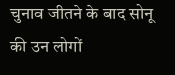चुनाव जीतने के बाद सोनू की उन लोगों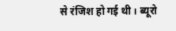से रंजिश हो गई थी। ब्यूरो